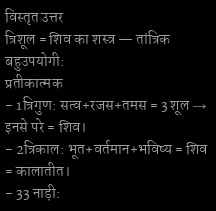विस्तृत उत्तर
त्रिशूल = शिव का शस्त्र — तांत्रिक बहुउपयोगी:
प्रतीकात्मक
- 1त्रिगुण: सत्व+रजस+तमस = 3 शूल → इनसे परे = शिव।
- 2त्रिकाल: भूत+वर्तमान+भविष्य = शिव = कालातीत।
- 33 नाड़ी: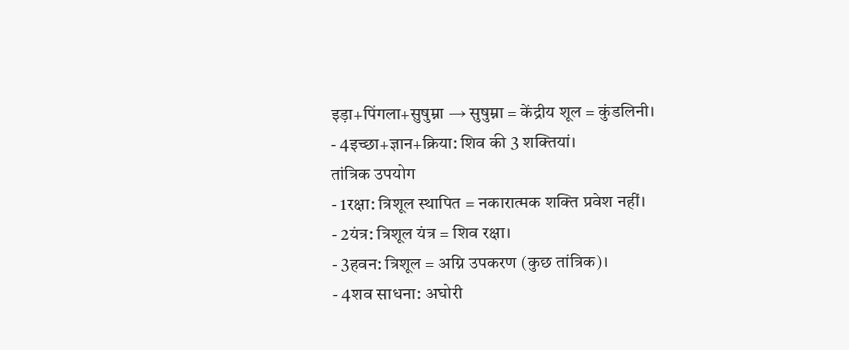इड़ा+पिंगला+सुषुम्ना → सुषुम्ना = केंद्रीय शूल = कुंडलिनी।
- 4इच्छा+ज्ञान+क्रिया: शिव की 3 शक्तियां।
तांत्रिक उपयोग
- 1रक्षा: त्रिशूल स्थापित = नकारात्मक शक्ति प्रवेश नहीं।
- 2यंत्र: त्रिशूल यंत्र = शिव रक्षा।
- 3हवन: त्रिशूल = अग्नि उपकरण (कुछ तांत्रिक)।
- 4शव साधना: अघोरी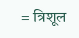= त्रिशूल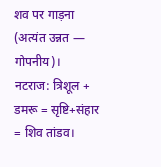शव पर गाड़ना (अत्यंत उन्नत — गोपनीय)।
नटराज: त्रिशूल + डमरू = सृष्टि+संहार = शिव तांडव।